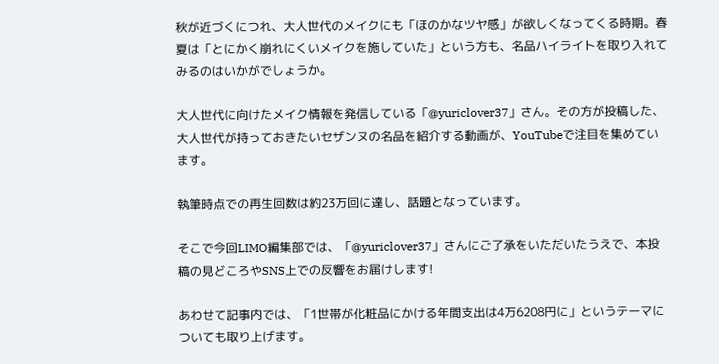秋が近づくにつれ、大人世代のメイクにも「ほのかなツヤ感」が欲しくなってくる時期。春夏は「とにかく崩れにくいメイクを施していた」という方も、名品ハイライトを取り入れてみるのはいかがでしょうか。

大人世代に向けたメイク情報を発信している「@yuriclover37」さん。その方が投稿した、大人世代が持っておきたいセザンヌの名品を紹介する動画が、YouTubeで注目を集めています。

執筆時点での再生回数は約23万回に達し、話題となっています。

そこで今回LIMO編集部では、「@yuriclover37」さんにご了承をいただいたうえで、本投稿の見どころやSNS上での反響をお届けします!

あわせて記事内では、「1世帯が化粧品にかける年間支出は4万6208円に」というテーマについても取り上げます。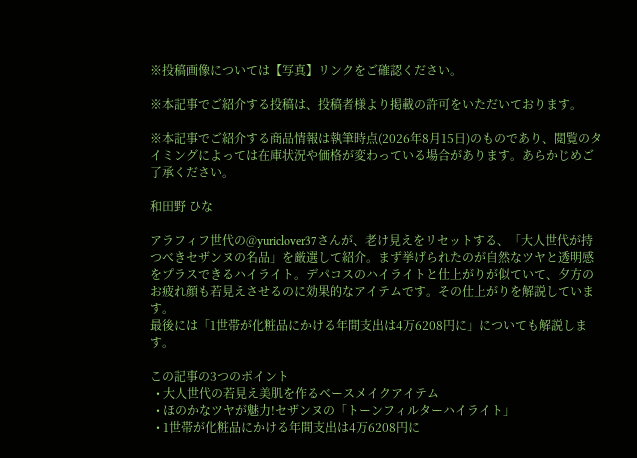※投稿画像については【写真】リンクをご確認ください。

※本記事でご紹介する投稿は、投稿者様より掲載の許可をいただいております。

※本記事でご紹介する商品情報は執筆時点(2026年8月15日)のものであり、閲覧のタイミングによっては在庫状況や価格が変わっている場合があります。あらかじめご了承ください。

和田野 ひな

アラフィフ世代の@yuriclover37さんが、老け見えをリセットする、「大人世代が持つべきセザンヌの名品」を厳選して紹介。まず挙げられたのが自然なツヤと透明感をプラスできるハイライト。デパコスのハイライトと仕上がりが似ていて、夕方のお疲れ顔も若見えさせるのに効果的なアイテムです。その仕上がりを解説しています。
最後には「1世帯が化粧品にかける年間支出は4万6208円に」についても解説します。

この記事の3つのポイント
  • 大人世代の若見え美肌を作るベースメイクアイテム
  • ほのかなツヤが魅力!セザンヌの「トーンフィルターハイライト」
  • 1世帯が化粧品にかける年間支出は4万6208円に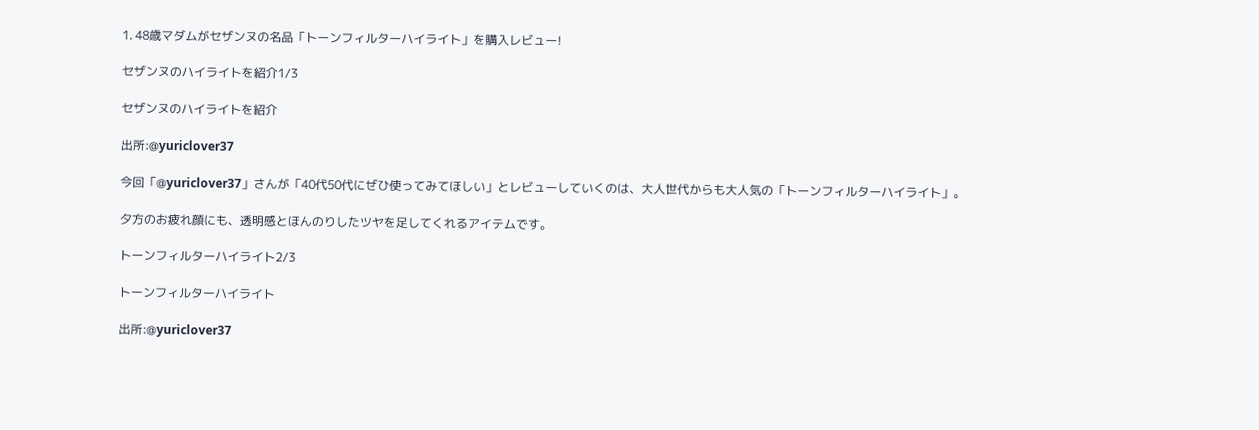1. 48歳マダムがセザンヌの名品「トーンフィルターハイライト」を購入レビュー!

セザンヌのハイライトを紹介1/3

セザンヌのハイライトを紹介

出所:@yuriclover37

今回「@yuriclover37」さんが「40代50代にぜひ使ってみてほしい」とレビューしていくのは、大人世代からも大人気の「トーンフィルターハイライト」。

夕方のお疲れ顔にも、透明感とほんのりしたツヤを足してくれるアイテムです。

トーンフィルターハイライト2/3

トーンフィルターハイライト

出所:@yuriclover37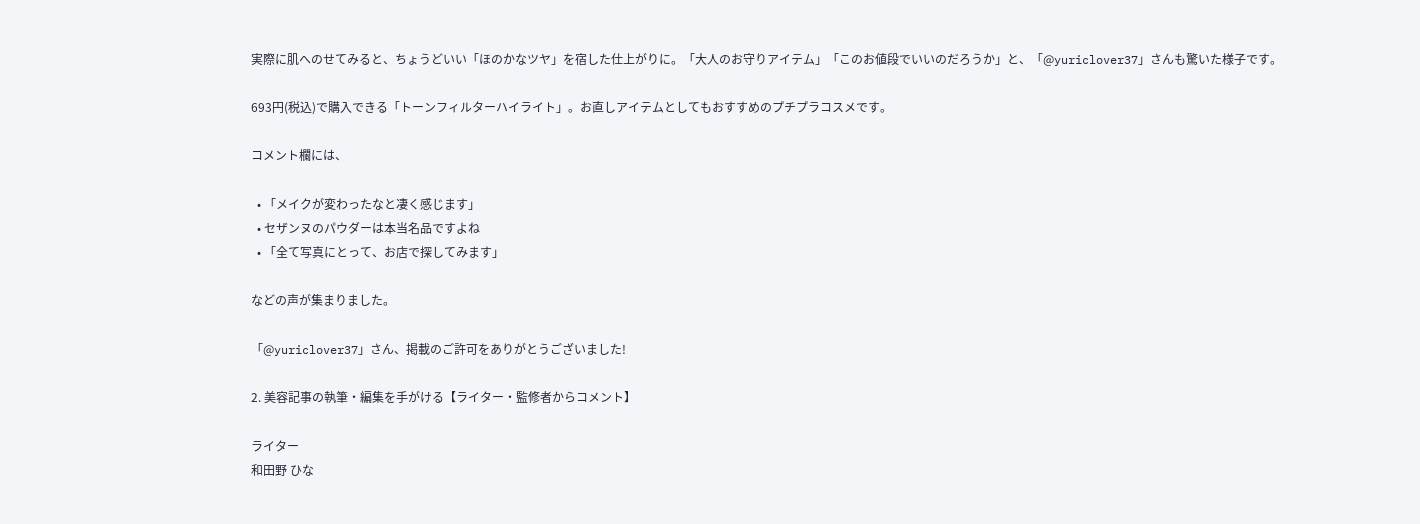実際に肌へのせてみると、ちょうどいい「ほのかなツヤ」を宿した仕上がりに。「大人のお守りアイテム」「このお値段でいいのだろうか」と、「@yuriclover37」さんも驚いた様子です。

693円(税込)で購入できる「トーンフィルターハイライト」。お直しアイテムとしてもおすすめのプチプラコスメです。

コメント欄には、

  • 「メイクが変わったなと凄く感じます」
  • セザンヌのパウダーは本当名品ですよね
  • 「全て写真にとって、お店で探してみます」

などの声が集まりました。

「@yuriclover37」さん、掲載のご許可をありがとうございました!

2. 美容記事の執筆・編集を手がける【ライター・監修者からコメント】

ライター
和田野 ひな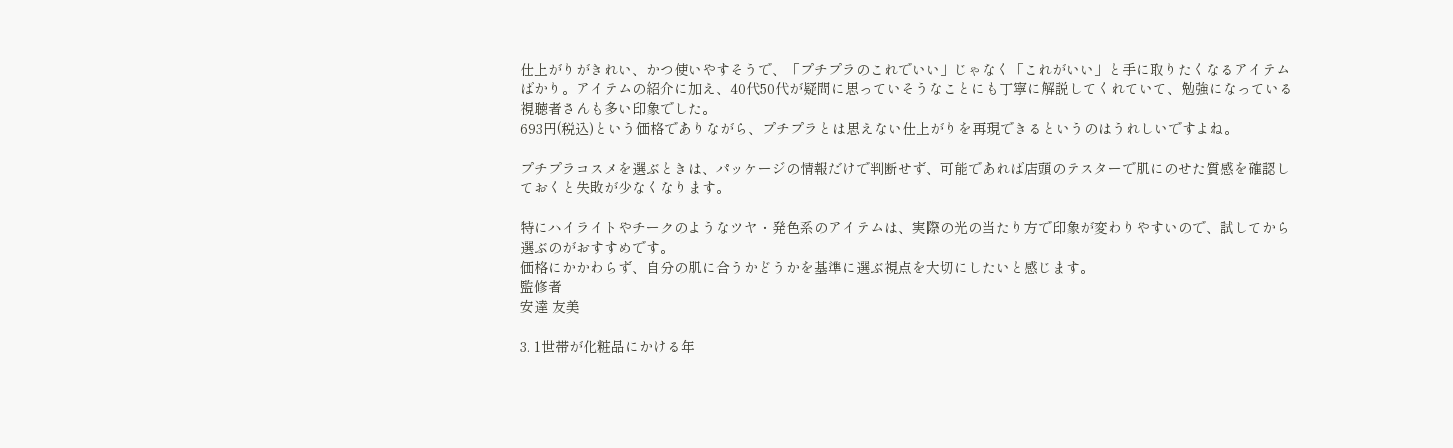仕上がりがきれい、かつ使いやすそうで、「プチプラのこれでいい」じゃなく「これがいい」と手に取りたくなるアイテムばかり。アイテムの紹介に加え、40代50代が疑問に思っていそうなことにも丁寧に解説してくれていて、勉強になっている視聴者さんも多い印象でした。
693円(税込)という価格でありながら、プチプラとは思えない仕上がりを再現できるというのはうれしいですよね。

プチプラコスメを選ぶときは、パッケージの情報だけで判断せず、可能であれば店頭のテスターで肌にのせた質感を確認しておくと失敗が少なくなります。

特にハイライトやチークのようなツヤ・発色系のアイテムは、実際の光の当たり方で印象が変わりやすいので、試してから選ぶのがおすすめです。
価格にかかわらず、自分の肌に合うかどうかを基準に選ぶ視点を大切にしたいと感じます。
監修者
安達 友美

3. 1世帯が化粧品にかける年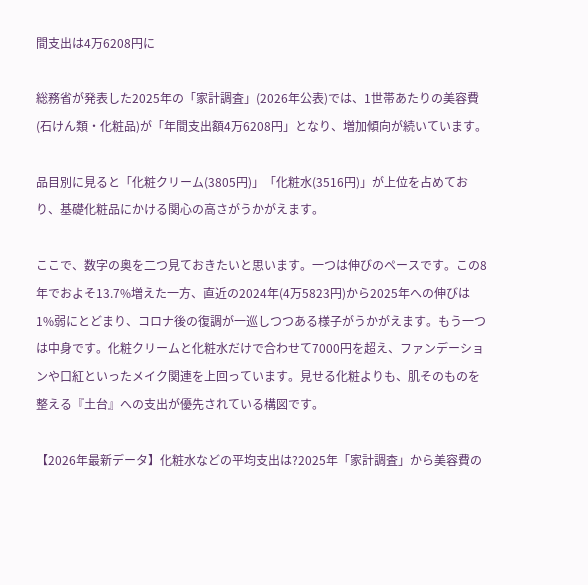間支出は4万6208円に

総務省が発表した2025年の「家計調査」(2026年公表)では、1世帯あたりの美容費(石けん類・化粧品)が「年間支出額4万6208円」となり、増加傾向が続いています。

品目別に見ると「化粧クリーム(3805円)」「化粧水(3516円)」が上位を占めており、基礎化粧品にかける関心の高さがうかがえます。

ここで、数字の奥を二つ見ておきたいと思います。一つは伸びのペースです。この8年でおよそ13.7%増えた一方、直近の2024年(4万5823円)から2025年への伸びは1%弱にとどまり、コロナ後の復調が一巡しつつある様子がうかがえます。もう一つは中身です。化粧クリームと化粧水だけで合わせて7000円を超え、ファンデーションや口紅といったメイク関連を上回っています。見せる化粧よりも、肌そのものを整える『土台』への支出が優先されている構図です。

【2026年最新データ】化粧水などの平均支出は?2025年「家計調査」から美容費の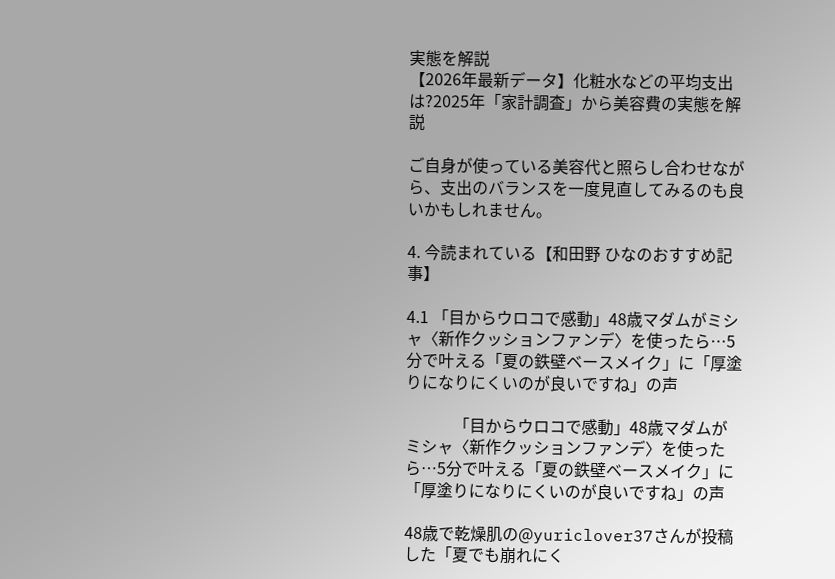実態を解説
【2026年最新データ】化粧水などの平均支出は?2025年「家計調査」から美容費の実態を解説

ご自身が使っている美容代と照らし合わせながら、支出のバランスを一度見直してみるのも良いかもしれません。

4. 今読まれている【和田野 ひなのおすすめ記事】

4.1 「目からウロコで感動」48歳マダムがミシャ〈新作クッションファンデ〉を使ったら…5分で叶える「夏の鉄壁ベースメイク」に「厚塗りになりにくいのが良いですね」の声

            「目からウロコで感動」48歳マダムがミシャ〈新作クッションファンデ〉を使ったら…5分で叶える「夏の鉄壁ベースメイク」に「厚塗りになりにくいのが良いですね」の声

48歳で乾燥肌の@yuriclover37さんが投稿した「夏でも崩れにく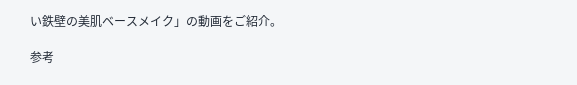い鉄壁の美肌ベースメイク」の動画をご紹介。

参考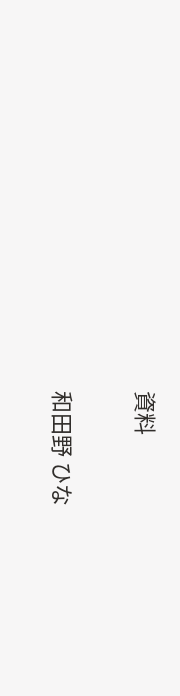資料

和田野 ひな